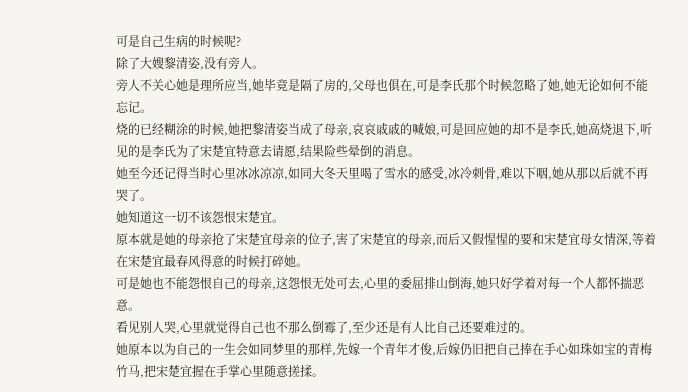可是自己生病的时候呢?
除了大嫂黎清姿,没有旁人。
旁人不关心她是理所应当,她毕竟是隔了房的,父母也俱在,可是李氏那个时候忽略了她,她无论如何不能忘记。
烧的已经糊涂的时候,她把黎清姿当成了母亲,哀哀戚戚的喊娘,可是回应她的却不是李氏,她高烧退下,听见的是李氏为了宋楚宜特意去请愿,结果险些晕倒的消息。
她至今还记得当时心里冰冰凉凉,如同大冬天里喝了雪水的感受,冰冷刺骨,难以下咽,她从那以后就不再哭了。
她知道这一切不该怨恨宋楚宜。
原本就是她的母亲抢了宋楚宜母亲的位子,害了宋楚宜的母亲,而后又假惺惺的要和宋楚宜母女情深,等着在宋楚宜最春风得意的时候打碎她。
可是她也不能怨恨自己的母亲,这怨恨无处可去,心里的委屈排山倒海,她只好学着对每一个人都怀揣恶意。
看见别人哭,心里就觉得自己也不那么倒霉了,至少还是有人比自己还要难过的。
她原本以为自己的一生会如同梦里的那样,先嫁一个青年才俊,后嫁仍旧把自己捧在手心如珠如宝的青梅竹马,把宋楚宜握在手掌心里随意搓揉。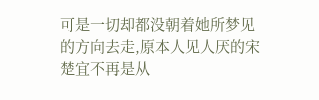可是一切却都没朝着她所梦见的方向去走,原本人见人厌的宋楚宜不再是从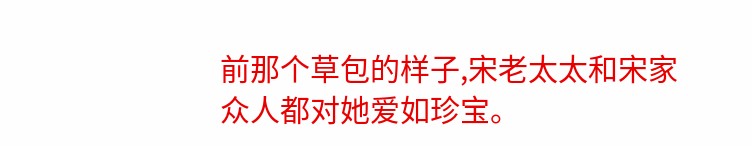前那个草包的样子,宋老太太和宋家众人都对她爱如珍宝。